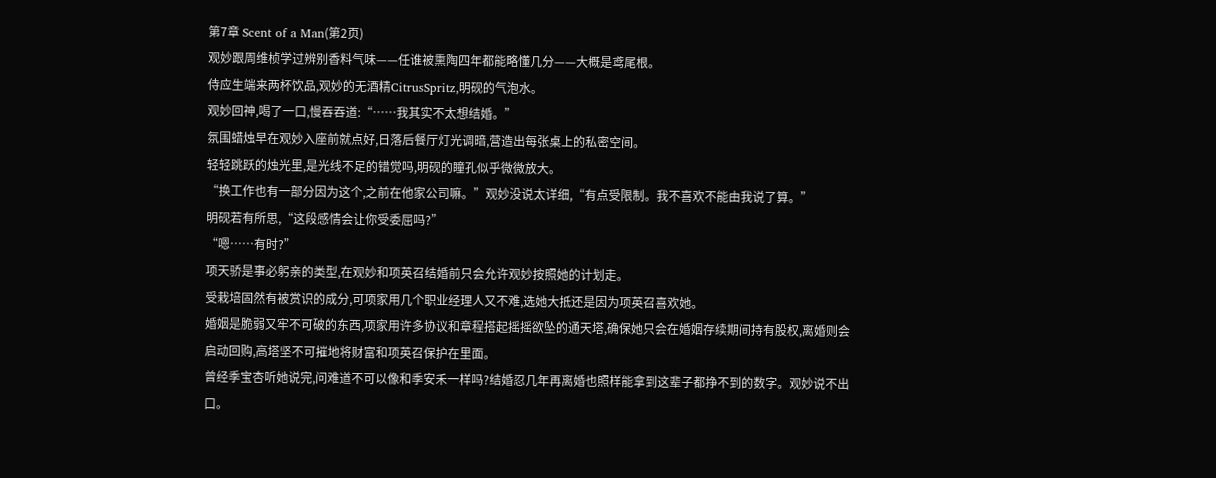第7章 Scent of a Man(第2页)
观妙跟周维桢学过辨别香料气味——任谁被熏陶四年都能略懂几分——大概是鸢尾根。
侍应生端来两杯饮品,观妙的无酒精CitrusSpritz,明砚的气泡水。
观妙回神,喝了一口,慢吞吞道:“……我其实不太想结婚。”
氛围蜡烛早在观妙入座前就点好,日落后餐厅灯光调暗,营造出每张桌上的私密空间。
轻轻跳跃的烛光里,是光线不足的错觉吗,明砚的瞳孔似乎微微放大。
“换工作也有一部分因为这个,之前在他家公司嘛。”观妙没说太详细,“有点受限制。我不喜欢不能由我说了算。”
明砚若有所思,“这段感情会让你受委屈吗?”
“嗯……有时?”
项天骄是事必躬亲的类型,在观妙和项英召结婚前只会允许观妙按照她的计划走。
受栽培固然有被赏识的成分,可项家用几个职业经理人又不难,选她大抵还是因为项英召喜欢她。
婚姻是脆弱又牢不可破的东西,项家用许多协议和章程搭起摇摇欲坠的通天塔,确保她只会在婚姻存续期间持有股权,离婚则会启动回购,高塔坚不可摧地将财富和项英召保护在里面。
曾经季宝杏听她说完,问难道不可以像和季安禾一样吗?结婚忍几年再离婚也照样能拿到这辈子都挣不到的数字。观妙说不出口。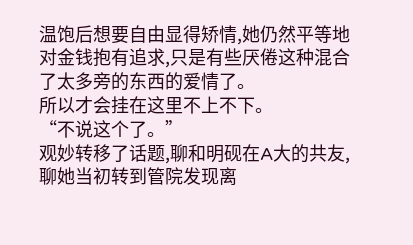温饱后想要自由显得矫情,她仍然平等地对金钱抱有追求,只是有些厌倦这种混合了太多旁的东西的爱情了。
所以才会挂在这里不上不下。
“不说这个了。”
观妙转移了话题,聊和明砚在A大的共友,聊她当初转到管院发现离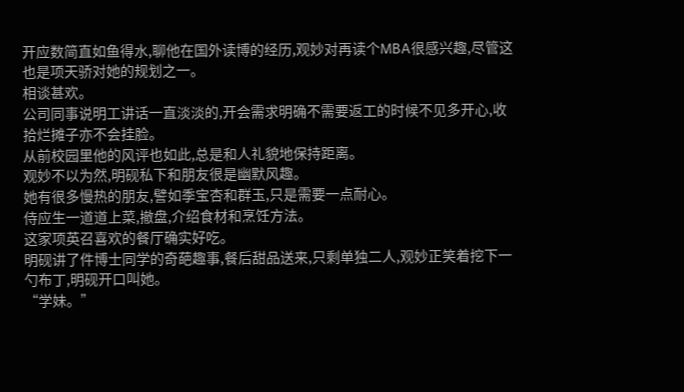开应数简直如鱼得水,聊他在国外读博的经历,观妙对再读个MBA很感兴趣,尽管这也是项天骄对她的规划之一。
相谈甚欢。
公司同事说明工讲话一直淡淡的,开会需求明确不需要返工的时候不见多开心,收拾烂摊子亦不会挂脸。
从前校园里他的风评也如此,总是和人礼貌地保持距离。
观妙不以为然,明砚私下和朋友很是幽默风趣。
她有很多慢热的朋友,譬如季宝杏和群玉,只是需要一点耐心。
侍应生一道道上菜,撤盘,介绍食材和烹饪方法。
这家项英召喜欢的餐厅确实好吃。
明砚讲了件博士同学的奇葩趣事,餐后甜品送来,只剩单独二人,观妙正笑着挖下一勺布丁,明砚开口叫她。
“学妹。”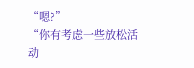“嗯?”
“你有考虑一些放松活动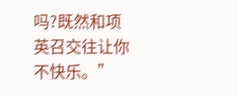吗?既然和项英召交往让你不快乐。”